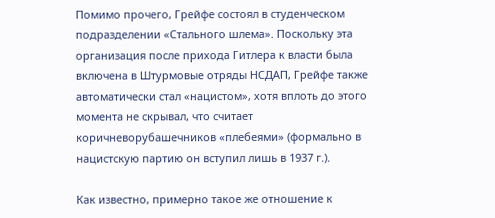Помимо прочего, Грейфе состоял в студенческом подразделении «Стального шлема». Поскольку эта организация после прихода Гитлера к власти была включена в Штурмовые отряды НСДАП, Грейфе также автоматически стал «нацистом», хотя вплоть до этого момента не скрывал, что считает коричневорубашечников «плебеями» (формально в нацистскую партию он вступил лишь в 1937 г.).

Как известно, примерно такое же отношение к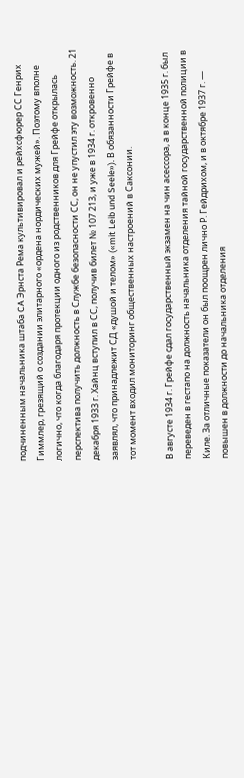подчиненным начальника штаба CA Эрнста Рема культивировал и рейхсфюрер СС Генрих Гиммлер, грезящий о создании элитарного «ордена нордических мужей». Поэтому вполне логично, что когда благодаря протекции одного из родственников для Грейфе открылась перспектива получить должность в Службе безопасности СС, он не упустил эту возможность. 21 декабря 1933 г. Хайнц вступил в СС, получив билет № 107 213, и уже в 1934 г. откровенно заявлял, что принадлежит СД «душой и телом» («mit Leib und Seele»). В обязанности Грейфе в тот момент входил мониторинг общественных настроений в Саксонии.

В августе 1934 г. Грейфе сдал государственный экзамен на чин асессора, а в конце 1935 г. был переведен в гестапо на должность начальника отделения тайной государственной полиции в Киле. За отличные показатели он был поощрен лично Р. Гейдрихом, и в октябре 1937 г. — повышен в должности до начальника отделения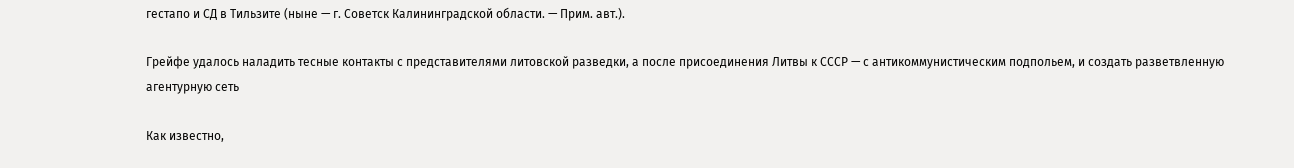гестапо и СД в Тильзите (ныне — г. Советск Калининградской области. — Прим. авт.).

Грейфе удалось наладить тесные контакты с представителями литовской разведки, а после присоединения Литвы к СССР — с антикоммунистическим подпольем, и создать разветвленную агентурную сеть

Как известно,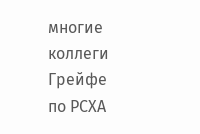многие коллеги Грейфе по РСХА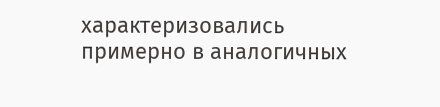характеризовались примерно в аналогичных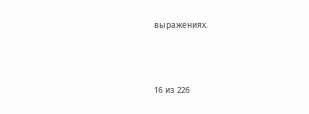выражениях.



16 из 226